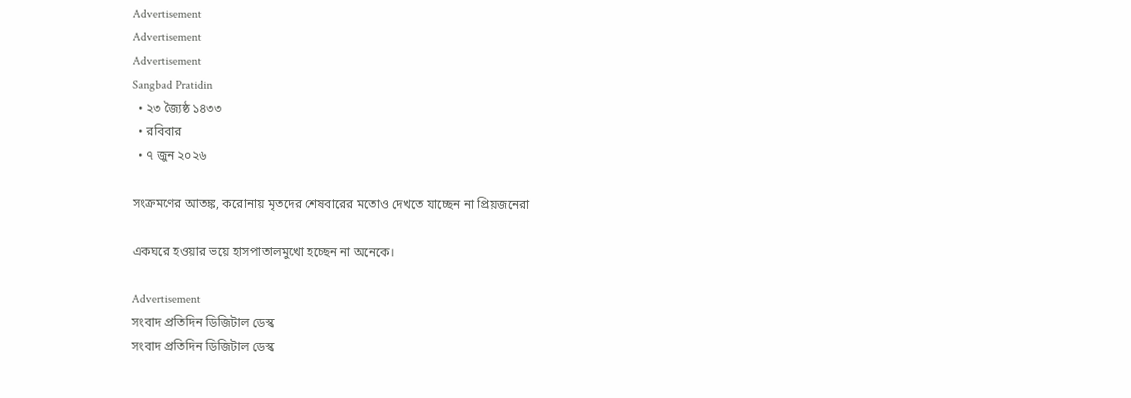Advertisement
Advertisement
Advertisement
Sangbad Pratidin
  • ২৩ জ্যৈষ্ঠ ১৪৩৩
  • রবিবার
  • ৭ জুন ২০২৬

সংক্রমণের আতঙ্ক, করোনায় মৃতদের শেষবারের মতোও দেখতে যাচ্ছেন না প্রিয়জনেরা

একঘরে হওয়ার ভয়ে হাসপাতালমুখো হচ্ছেন না অনেকে।

Advertisement
সংবাদ প্রতিদিন ডিজিটাল ডেস্ক
সংবাদ প্রতিদিন ডিজিটাল ডেস্ক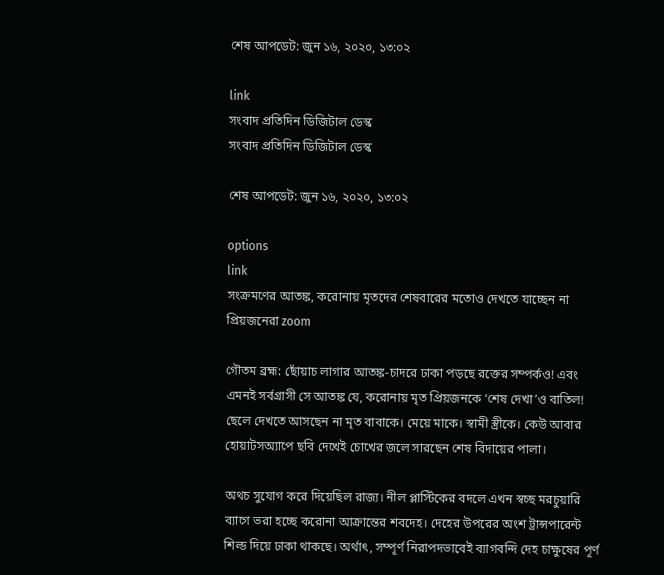শেষ আপডেট: জুন ১৬, ২০২০, ১৩:০২

link
সংবাদ প্রতিদিন ডিজিটাল ডেস্ক
সংবাদ প্রতিদিন ডিজিটাল ডেস্ক

শেষ আপডেট: জুন ১৬, ২০২০, ১৩:০২

options
link
সংক্রমণের আতঙ্ক, করোনায় মৃতদের শেষবারের মতোও দেখতে যাচ্ছেন না প্রিয়জনেরা zoom

গৌতম ব্রহ্ম: ছোঁয়াচ লাগার আতঙ্ক-চাদরে ঢাকা পড়ছে রক্তের সম্পর্কও! এবং এমনই সর্বগ্রাসী সে আতঙ্ক যে, করোনায় মৃত প্রিয়জনকে ‘শেষ দেখা’ও বাতিল! ছেলে দেখতে আসছেন না মৃত বাবাকে। মেয়ে মাকে। স্বামী স্ত্রীকে। কেউ আবার হোয়াটসঅ্যাপে ছবি দেখেই চোখের জলে সারছেন শেষ বিদায়ের পালা।

অথচ সুযোগ করে দিয়েছিল রাজ্য। নীল প্লাস্টিকের বদলে এখন স্বচ্ছ মরচুয়ারি ব্যাগে ভরা হচ্ছে করোনা আক্রান্তের শবদেহ। দেহের উপরের অংশ ট্রান্সপারেন্ট শিল্ড দিয়ে ঢাকা থাকছে। অর্থাৎ, সম্পূর্ণ নিরাপদভাবেই ব্যাগবন্দি দেহ চাক্ষুষের পূর্ণ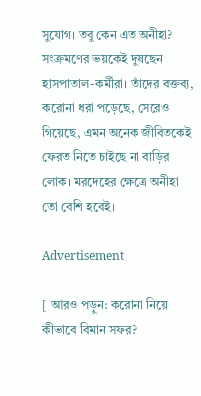সুযোগ। তবু কেন এত অনীহা? সংক্রমণের ভয়কেই দুষছেন হাসপাতাল-কর্মীরা। তাঁদের বক্তব্য, করোনা ধরা পড়েছে, সেরেও গিয়েছে, এমন অনেক জীবিতকেই ফেরত নিতে চাইছে না বাড়ির লোক। মরদেহের ক্ষেত্রে অনীহা তো বেশি হবেই।

Advertisement

[ আরও পড়ুন: করোনা নিয়ে কীভাবে বিমান সফর?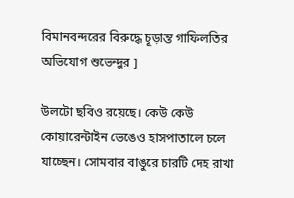বিমানবন্দরের বিরুদ্ধে চূড়ান্ত গাফিলতির অভিযোগ শুভেন্দুর ]

উলটো ছবিও রয়েছে। কেউ কেউ কোয়ারেন্টাইন ভেঙেও হাসপাতালে চলে যাচ্ছেন। সোমবার বাঙুরে চারটি দেহ রাখা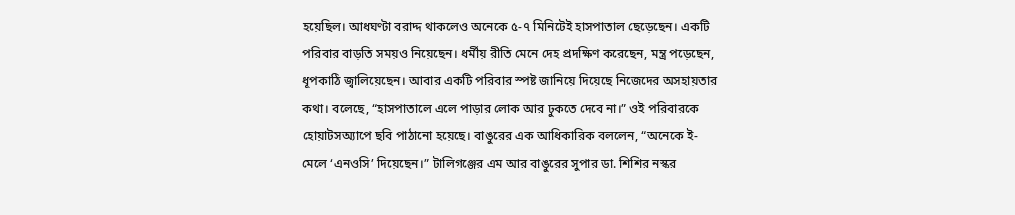হয়েছিল। আধঘণ্টা বরাদ্দ থাকলেও অনেকে ৫-৭ মিনিটেই হাসপাতাল ছেড়েছেন। একটি পরিবার বাড়তি সময়ও নিয়েছেন। ধর্মীয় রীতি মেনে দেহ প্রদক্ষিণ করেছেন, মন্ত্র পড়েছেন, ধূপকাঠি জ্বালিয়েছেন। আবার একটি পরিবার স্পষ্ট জানিয়ে দিয়েছে নিজেদের অসহায়তার কথা। বলেছে, “হাসপাতালে এলে পাড়ার লোক আর ঢুকতে দেবে না।” ওই পরিবারকে হোয়াটসঅ্যাপে ছবি পাঠানো হয়েছে। বাঙুরের এক আধিকারিক বললেন, “অনেকে ই-মেলে ‘এনওসি’ দিয়েছেন।” টালিগঞ্জের এম আর বাঙুরের সুপার ডা. শিশির নস্কর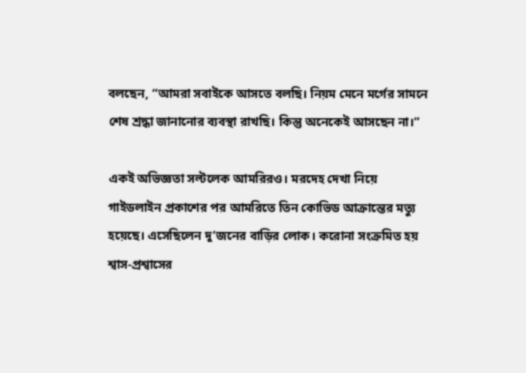বলছেন, “আমরা সবাইকে আসতে বলছি। নিয়ম মেনে মর্গের সামনে শেষ শ্রদ্ধা জানানোর ব্যবস্থা রাখছি। কিন্তু অনেকেই আসছেন না।”

একই অভিজ্ঞতা সল্টলেক আমরিরও। মরদেহ দেখা নিয়ে গাইডলাইন প্রকাশের পর আমরিতে তিন কোভিড আক্রান্তের মত্যু হয়েছে। এসেছিলেন দু’জনের বাড়ির লোক। করোনা সংক্রমিত হয় শ্বাস-প্রশ্বাসের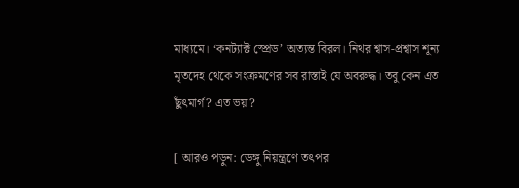মাধ্যমে। ‘কনট্যাক্ট স্প্রেড’ অত্যন্ত বিরল। নিথর শ্বাস-প্রশ্বাস শূন্য মৃতদেহ থেকে সংক্রমণের সব রাস্তাই যে অবরুদ্ধ। তবু কেন এত ছুঁৎমার্গ? এত ভয়?

[ আরও পড়ুন: ডেঙ্গু নিয়ন্ত্রণে তৎপর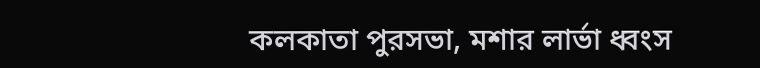কলকাতা পুরসভা, মশার লার্ভা ধ্বংস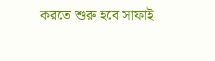করতে শুরু হবে সাফাই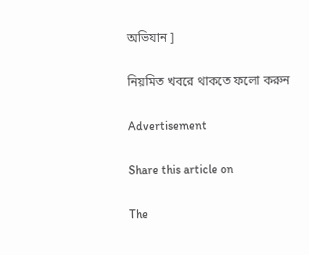অভিযান ]

নিয়মিত খবরে থাকতে ফলো করুন

Advertisement

Share this article on

The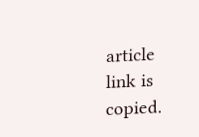article link is copied.